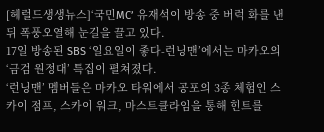[헤럴드생생뉴스]‘국민MC’ 유재석이 방송 중 버럭 화를 낸 뒤 폭풍오열해 눈길을 끌고 있다.
17일 방송된 SBS ‘일요일이 좋다-런닝맨’에서는 마카오의 ‘금검 원정대’ 특집이 펼쳐졌다.
‘런닝맨’ 멤버들은 마카오 타워에서 공포의 3종 체험인 스카이 점프, 스카이 워크, 마스트클라임을 통해 힌트를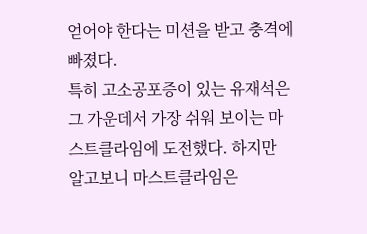얻어야 한다는 미션을 받고 충격에 빠졌다.
특히 고소공포증이 있는 유재석은 그 가운데서 가장 쉬워 보이는 마스트클라임에 도전했다. 하지만 알고보니 마스트클라임은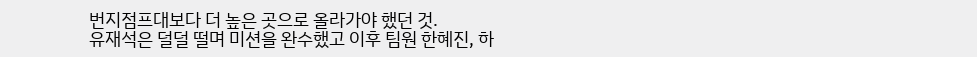번지점프대보다 더 높은 곳으로 올라가야 했던 것.
유재석은 덜덜 떨며 미션을 완수했고 이후 팀원 한혜진, 하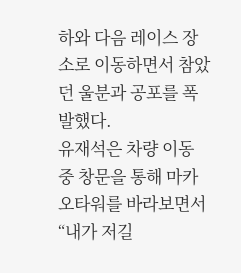하와 다음 레이스 장소로 이동하면서 참았던 울분과 공포를 폭발했다.
유재석은 차량 이동 중 창문을 통해 마카오타워를 바라보면서 “내가 저길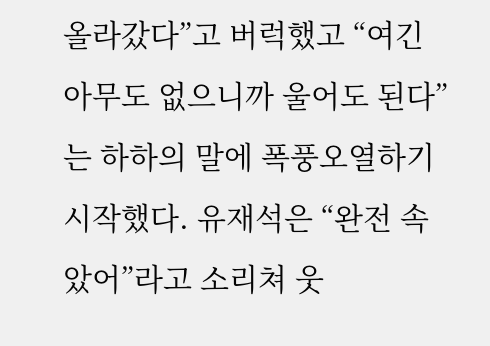올라갔다”고 버럭했고 “여긴 아무도 없으니까 울어도 된다”는 하하의 말에 폭풍오열하기 시작했다. 유재석은 “완전 속았어”라고 소리쳐 웃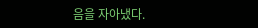음을 자아냈다.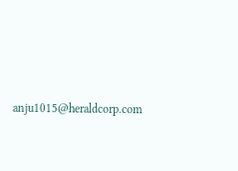anju1015@heraldcorp.com